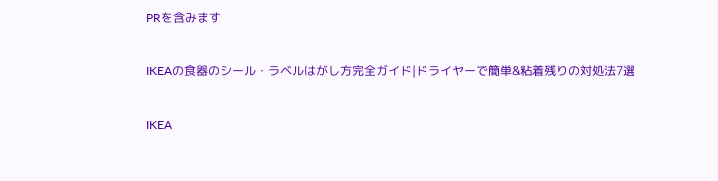PRを含みます

IKEAの食器のシール・ラベルはがし方完全ガイド|ドライヤーで簡単&粘着残りの対処法7選

IKEA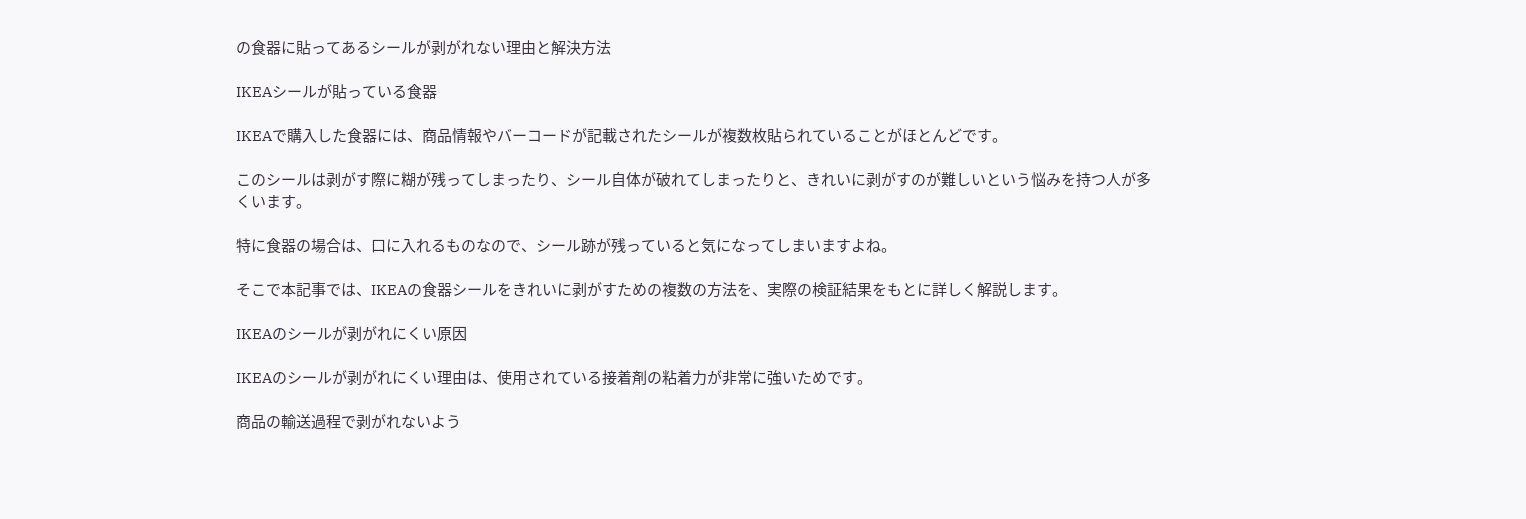の食器に貼ってあるシールが剥がれない理由と解決方法

IKEAシールが貼っている食器

IKEAで購入した食器には、商品情報やバーコードが記載されたシールが複数枚貼られていることがほとんどです。

このシールは剥がす際に糊が残ってしまったり、シール自体が破れてしまったりと、きれいに剥がすのが難しいという悩みを持つ人が多くいます。

特に食器の場合は、口に入れるものなので、シール跡が残っていると気になってしまいますよね。

そこで本記事では、IKEAの食器シールをきれいに剥がすための複数の方法を、実際の検証結果をもとに詳しく解説します。

IKEAのシールが剥がれにくい原因

IKEAのシールが剥がれにくい理由は、使用されている接着剤の粘着力が非常に強いためです。

商品の輸送過程で剥がれないよう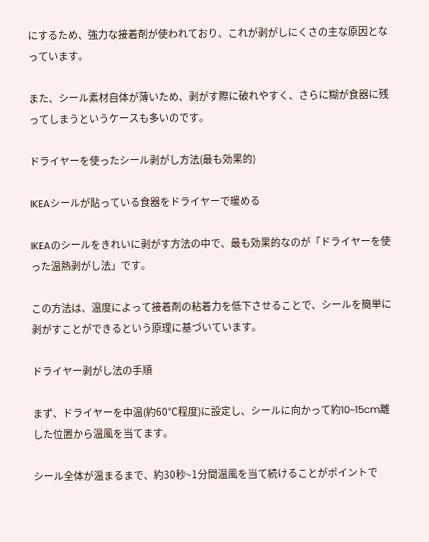にするため、強力な接着剤が使われており、これが剥がしにくさの主な原因となっています。

また、シール素材自体が薄いため、剥がす際に破れやすく、さらに糊が食器に残ってしまうというケースも多いのです。

ドライヤーを使ったシール剥がし方法(最も効果的)

IKEAシールが貼っている食器をドライヤーで暖める

IKEAのシールをきれいに剥がす方法の中で、最も効果的なのが「ドライヤーを使った温熱剥がし法」です。

この方法は、温度によって接着剤の粘着力を低下させることで、シールを簡単に剥がすことができるという原理に基づいています。

ドライヤー剥がし法の手順

まず、ドライヤーを中温(約60℃程度)に設定し、シールに向かって約10~15cm離した位置から温風を当てます。

シール全体が温まるまで、約30秒~1分間温風を当て続けることがポイントで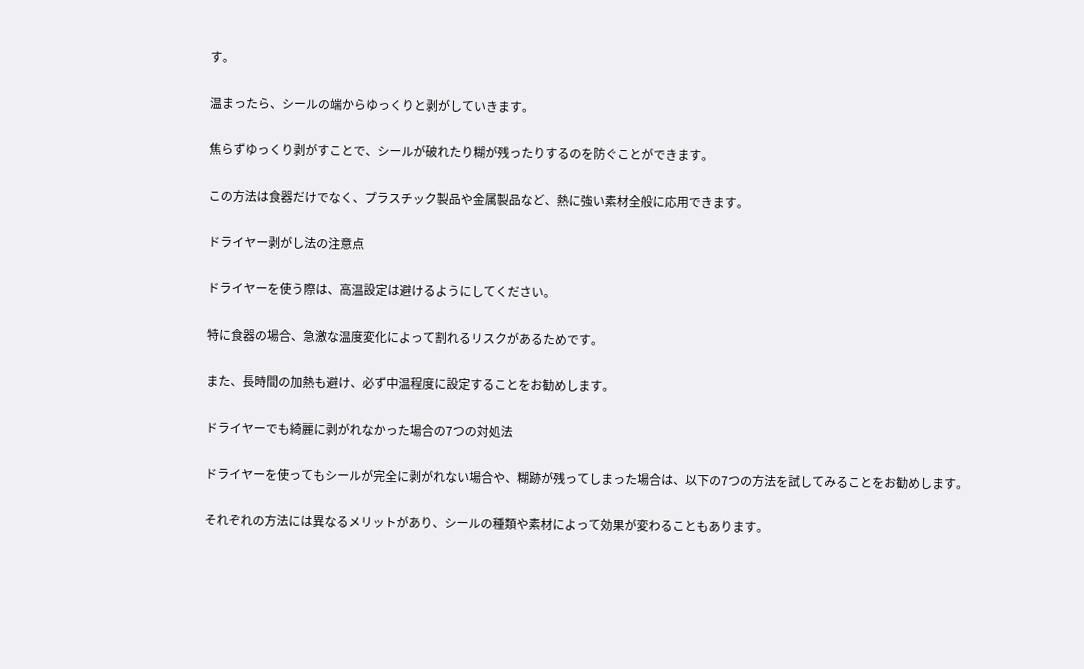す。

温まったら、シールの端からゆっくりと剥がしていきます。

焦らずゆっくり剥がすことで、シールが破れたり糊が残ったりするのを防ぐことができます。

この方法は食器だけでなく、プラスチック製品や金属製品など、熱に強い素材全般に応用できます。

ドライヤー剥がし法の注意点

ドライヤーを使う際は、高温設定は避けるようにしてください。

特に食器の場合、急激な温度変化によって割れるリスクがあるためです。

また、長時間の加熱も避け、必ず中温程度に設定することをお勧めします。

ドライヤーでも綺麗に剥がれなかった場合の7つの対処法

ドライヤーを使ってもシールが完全に剥がれない場合や、糊跡が残ってしまった場合は、以下の7つの方法を試してみることをお勧めします。

それぞれの方法には異なるメリットがあり、シールの種類や素材によって効果が変わることもあります。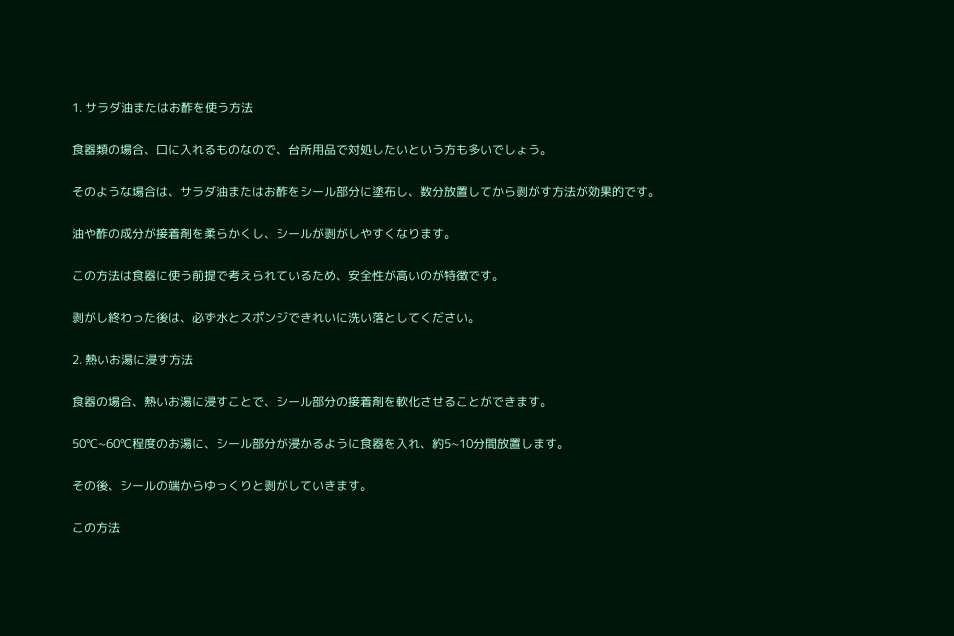1. サラダ油またはお酢を使う方法

食器類の場合、口に入れるものなので、台所用品で対処したいという方も多いでしょう。

そのような場合は、サラダ油またはお酢をシール部分に塗布し、数分放置してから剥がす方法が効果的です。

油や酢の成分が接着剤を柔らかくし、シールが剥がしやすくなります。

この方法は食器に使う前提で考えられているため、安全性が高いのが特徴です。

剥がし終わった後は、必ず水とスポンジできれいに洗い落としてください。

2. 熱いお湯に浸す方法

食器の場合、熱いお湯に浸すことで、シール部分の接着剤を軟化させることができます。

50℃~60℃程度のお湯に、シール部分が浸かるように食器を入れ、約5~10分間放置します。

その後、シールの端からゆっくりと剥がしていきます。

この方法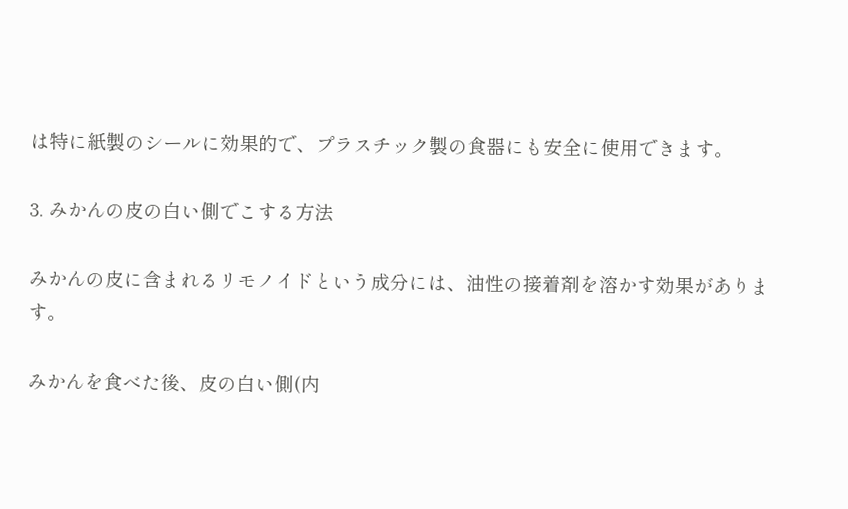は特に紙製のシールに効果的で、プラスチック製の食器にも安全に使用できます。

3. みかんの皮の白い側でこする方法

みかんの皮に含まれるリモノイドという成分には、油性の接着剤を溶かす効果があります。

みかんを食べた後、皮の白い側(内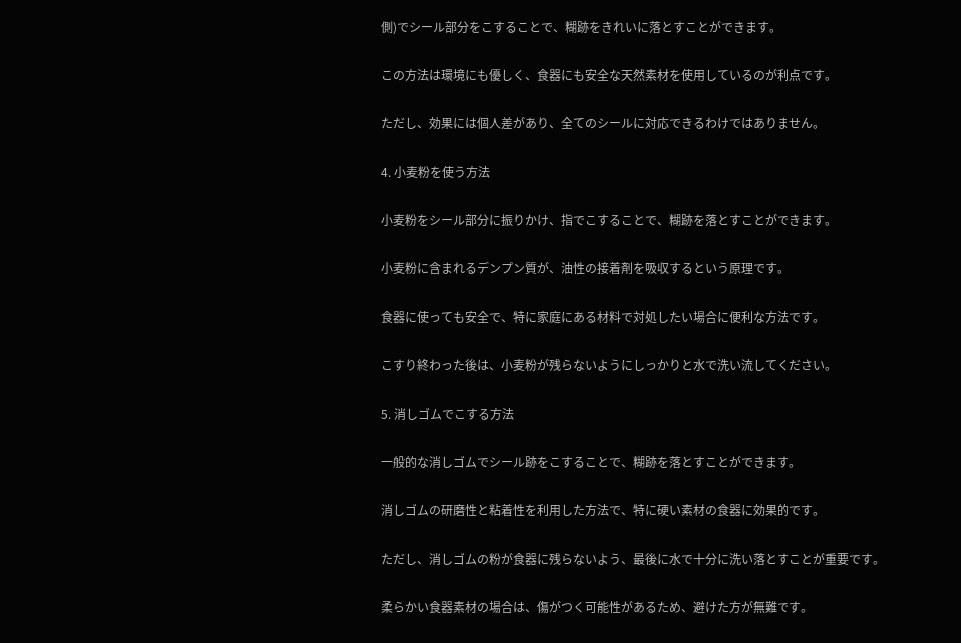側)でシール部分をこすることで、糊跡をきれいに落とすことができます。

この方法は環境にも優しく、食器にも安全な天然素材を使用しているのが利点です。

ただし、効果には個人差があり、全てのシールに対応できるわけではありません。

4. 小麦粉を使う方法

小麦粉をシール部分に振りかけ、指でこすることで、糊跡を落とすことができます。

小麦粉に含まれるデンプン質が、油性の接着剤を吸収するという原理です。

食器に使っても安全で、特に家庭にある材料で対処したい場合に便利な方法です。

こすり終わった後は、小麦粉が残らないようにしっかりと水で洗い流してください。

5. 消しゴムでこする方法

一般的な消しゴムでシール跡をこすることで、糊跡を落とすことができます。

消しゴムの研磨性と粘着性を利用した方法で、特に硬い素材の食器に効果的です。

ただし、消しゴムの粉が食器に残らないよう、最後に水で十分に洗い落とすことが重要です。

柔らかい食器素材の場合は、傷がつく可能性があるため、避けた方が無難です。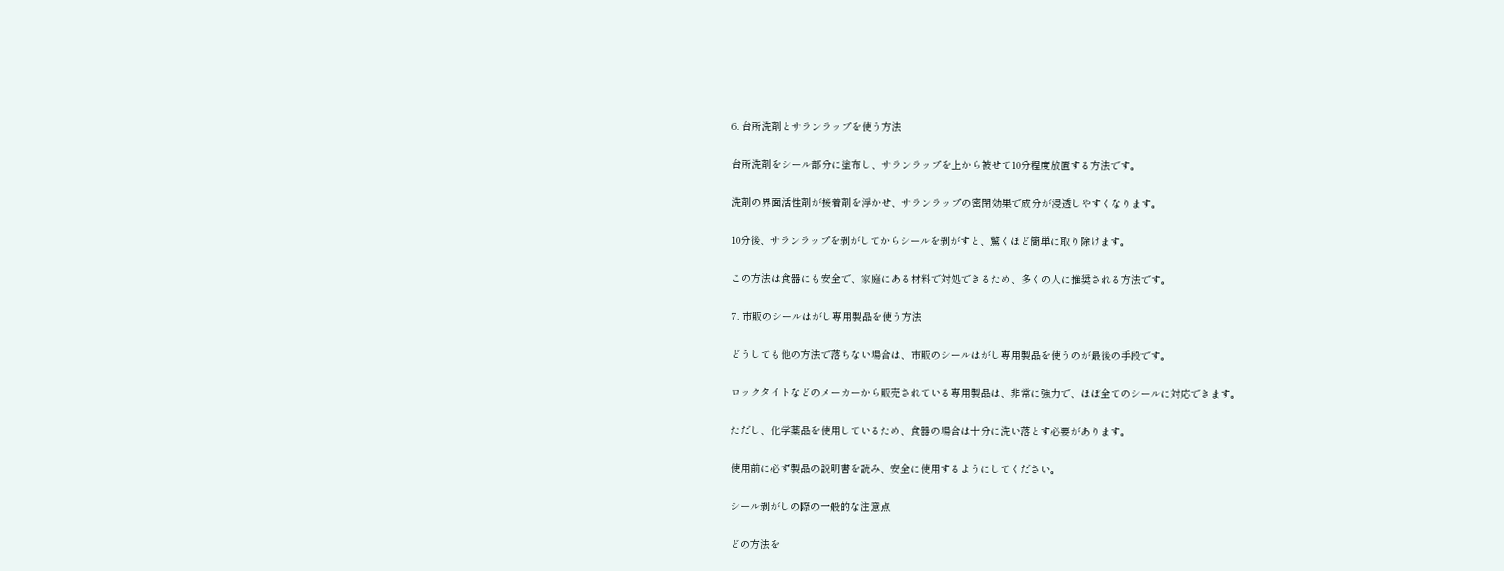6. 台所洗剤とサランラップを使う方法

台所洗剤をシール部分に塗布し、サランラップを上から被せて10分程度放置する方法です。

洗剤の界面活性剤が接着剤を浮かせ、サランラップの密閉効果で成分が浸透しやすくなります。

10分後、サランラップを剥がしてからシールを剥がすと、驚くほど簡単に取り除けます。

この方法は食器にも安全で、家庭にある材料で対処できるため、多くの人に推奨される方法です。

7. 市販のシールはがし専用製品を使う方法

どうしても他の方法で落ちない場合は、市販のシールはがし専用製品を使うのが最後の手段です。

ロックタイトなどのメーカーから販売されている専用製品は、非常に強力で、ほぼ全てのシールに対応できます。

ただし、化学薬品を使用しているため、食器の場合は十分に洗い落とす必要があります。

使用前に必ず製品の説明書を読み、安全に使用するようにしてください。

シール剥がしの際の一般的な注意点

どの方法を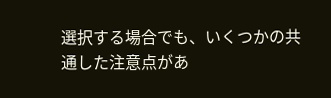選択する場合でも、いくつかの共通した注意点があ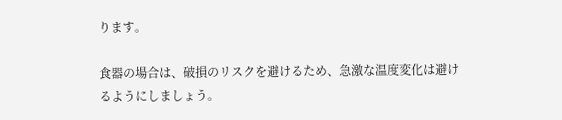ります。

食器の場合は、破損のリスクを避けるため、急激な温度変化は避けるようにしましょう。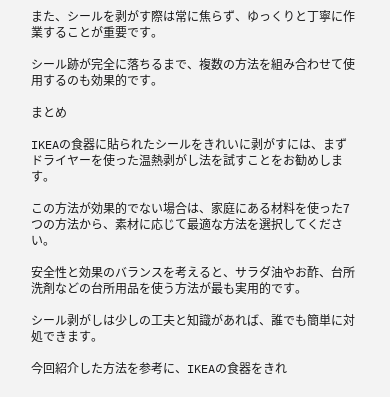また、シールを剥がす際は常に焦らず、ゆっくりと丁寧に作業することが重要です。

シール跡が完全に落ちるまで、複数の方法を組み合わせて使用するのも効果的です。

まとめ

IKEAの食器に貼られたシールをきれいに剥がすには、まずドライヤーを使った温熱剥がし法を試すことをお勧めします。

この方法が効果的でない場合は、家庭にある材料を使った7つの方法から、素材に応じて最適な方法を選択してください。

安全性と効果のバランスを考えると、サラダ油やお酢、台所洗剤などの台所用品を使う方法が最も実用的です。

シール剥がしは少しの工夫と知識があれば、誰でも簡単に対処できます。

今回紹介した方法を参考に、IKEAの食器をきれ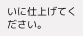いに仕上げてください。